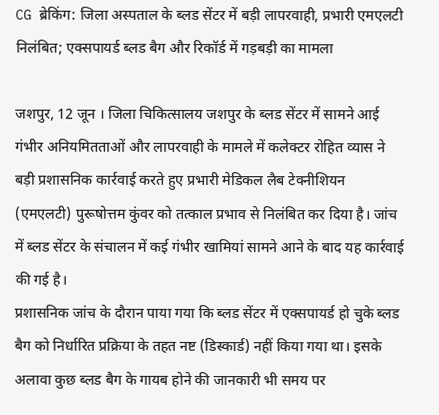CG ब्रेकिंग: जिला अस्पताल के ब्लड सेंटर में बड़ी लापरवाही, प्रभारी एमएलटी निलंबित; एक्सपायर्ड ब्लड बैग और रिकॉर्ड में गड़बड़ी का मामला

जशपुर, 12 जून । जिला चिकित्सालय जशपुर के ब्लड सेंटर में सामने आई गंभीर अनियमितताओं और लापरवाही के मामले में कलेक्टर रोहित व्यास ने बड़ी प्रशासनिक कार्रवाई करते हुए प्रभारी मेडिकल लैब टेक्नीशियन (एमएलटी) पुरूषोत्तम कुंवर को तत्काल प्रभाव से निलंबित कर दिया है। जांच में ब्लड सेंटर के संचालन में कई गंभीर खामियां सामने आने के बाद यह कार्रवाई की गई है।
प्रशासनिक जांच के दौरान पाया गया कि ब्लड सेंटर में एक्सपायर्ड हो चुके ब्लड बैग को निर्धारित प्रक्रिया के तहत नष्ट (डिस्कार्ड) नहीं किया गया था। इसके अलावा कुछ ब्लड बैग के गायब होने की जानकारी भी समय पर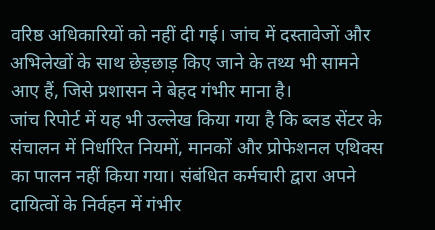वरिष्ठ अधिकारियों को नहीं दी गई। जांच में दस्तावेजों और अभिलेखों के साथ छेड़छाड़ किए जाने के तथ्य भी सामने आए हैं, जिसे प्रशासन ने बेहद गंभीर माना है।
जांच रिपोर्ट में यह भी उल्लेख किया गया है कि ब्लड सेंटर के संचालन में निर्धारित नियमों, मानकों और प्रोफेशनल एथिक्स का पालन नहीं किया गया। संबंधित कर्मचारी द्वारा अपने दायित्वों के निर्वहन में गंभीर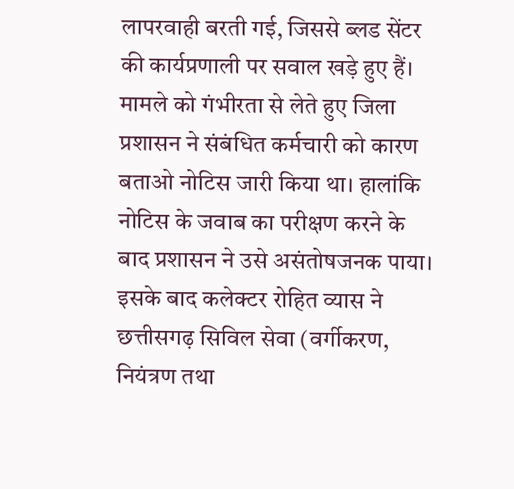लापरवाही बरती गई, जिससे ब्लड सेंटर की कार्यप्रणाली पर सवाल खड़े हुए हैं।
मामले को गंभीरता से लेते हुए जिला प्रशासन ने संबंधित कर्मचारी को कारण बताओ नोटिस जारी किया था। हालांकि नोटिस के जवाब का परीक्षण करने के बाद प्रशासन ने उसे असंतोषजनक पाया। इसके बाद कलेक्टर रोहित व्यास ने छत्तीसगढ़ सिविल सेवा (वर्गीकरण, नियंत्रण तथा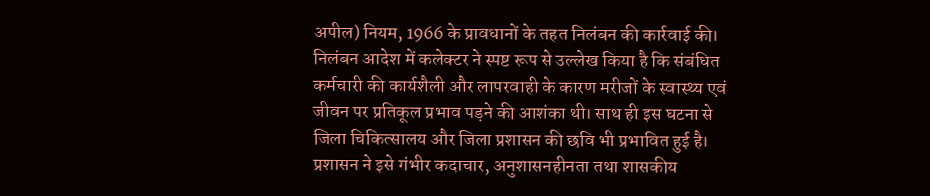अपील) नियम, 1966 के प्रावधानों के तहत निलंबन की कार्रवाई की।
निलंबन आदेश में कलेक्टर ने स्पष्ट रूप से उल्लेख किया है कि संबंधित कर्मचारी की कार्यशैली और लापरवाही के कारण मरीजों के स्वास्थ्य एवं जीवन पर प्रतिकूल प्रभाव पड़ने की आशंका थी। साथ ही इस घटना से जिला चिकित्सालय और जिला प्रशासन की छवि भी प्रभावित हुई है। प्रशासन ने इसे गंभीर कदाचार, अनुशासनहीनता तथा शासकीय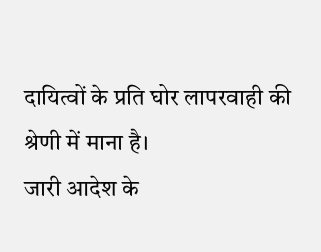दायित्वों के प्रति घोर लापरवाही की श्रेणी में माना है।
जारी आदेश के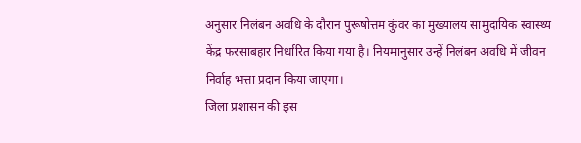अनुसार निलंबन अवधि के दौरान पुरूषोत्तम कुंवर का मुख्यालय सामुदायिक स्वास्थ्य केंद्र फरसाबहार निर्धारित किया गया है। नियमानुसार उन्हें निलंबन अवधि में जीवन निर्वाह भत्ता प्रदान किया जाएगा।
जिला प्रशासन की इस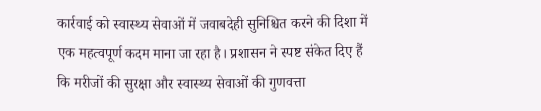कार्रवाई को स्वास्थ्य सेवाओं में जवाबदेही सुनिश्चित करने की दिशा में एक महत्वपूर्ण कदम माना जा रहा है। प्रशासन ने स्पष्ट संकेत दिए हैं कि मरीजों की सुरक्षा और स्वास्थ्य सेवाओं की गुणवत्ता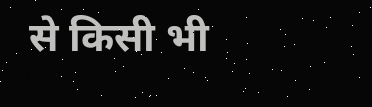से किसी भी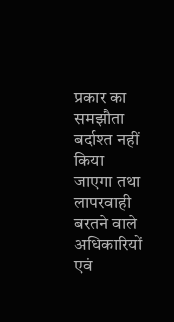प्रकार का समझौता बर्दाश्त नहीं किया जाएगा तथा लापरवाही बरतने वाले अधिकारियों एवं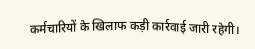कर्मचारियों के खिलाफ कड़ी कार्रवाई जारी रहेगी।